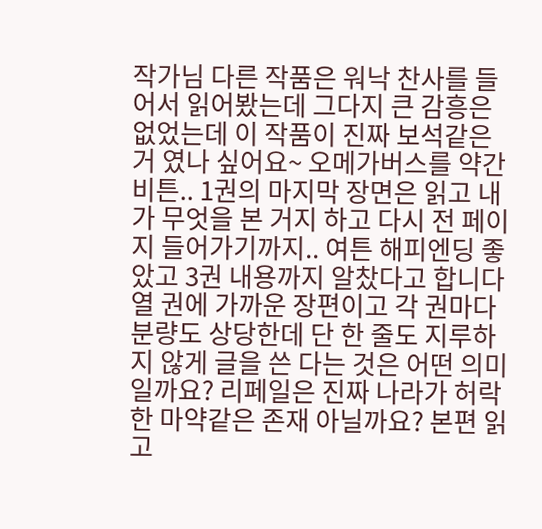작가님 다른 작품은 워낙 찬사를 들어서 읽어봤는데 그다지 큰 감흥은 없었는데 이 작품이 진짜 보석같은 거 였나 싶어요~ 오메가버스를 약간 비튼.. 1권의 마지막 장면은 읽고 내가 무엇을 본 거지 하고 다시 전 페이지 들어가기까지.. 여튼 해피엔딩 좋았고 3권 내용까지 알찼다고 합니다
열 권에 가까운 장편이고 각 권마다 분량도 상당한데 단 한 줄도 지루하지 않게 글을 쓴 다는 것은 어떤 의미일까요? 리페일은 진짜 나라가 허락한 마약같은 존재 아닐까요? 본편 읽고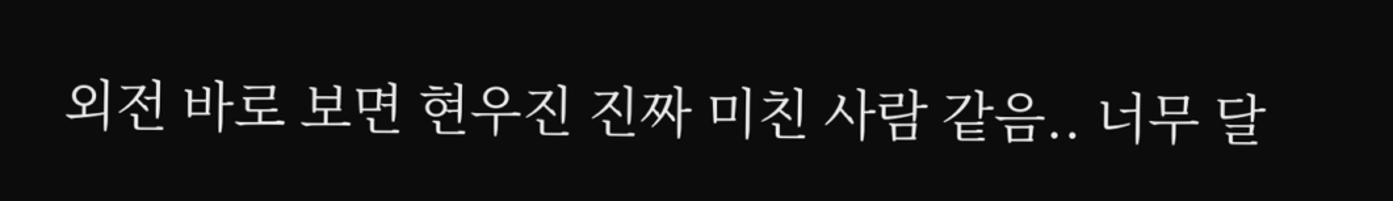외전 바로 보면 현우진 진짜 미친 사람 같음.. 너무 달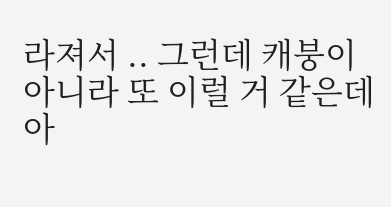라져서 .. 그런데 캐붕이 아니라 또 이럴 거 같은데 아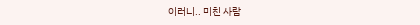이러니.. 미친 사람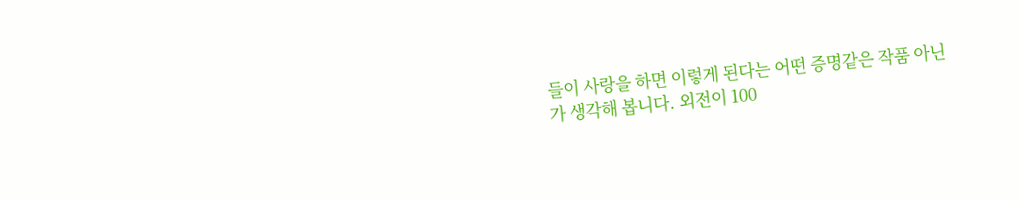들이 사랑을 하면 이렇게 된다는 어떤 증명같은 작품 아닌가 생각해 봅니다. 외전이 100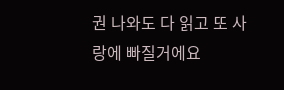권 나와도 다 읽고 또 사랑에 빠질거에요